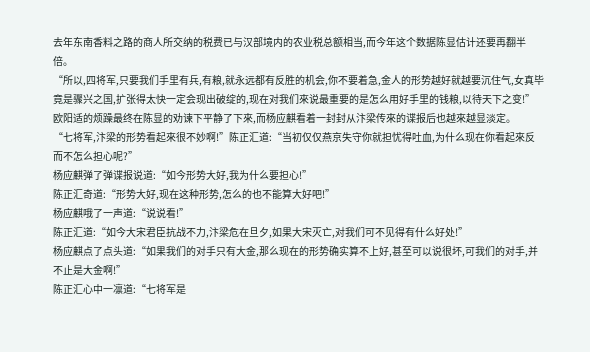去年东南香料之路的商人所交纳的税费已与汉部境内的农业税总额相当,而今年这个数据陈显估计还要再翻半倍。
“所以,四将军,只要我们手里有兵,有粮,就永远都有反胜的机会,你不要着急,金人的形势越好就越要沉住气,女真毕竟是骤兴之国,扩张得太快一定会现出破绽的,现在对我们來说最重要的是怎么用好手里的钱粮,以待天下之变!”
欧阳适的烦躁最终在陈显的劝谏下平静了下來,而杨应麒看着一封封从汴梁传來的谍报后也越來越显淡定。
“七将军,汴梁的形势看起來很不妙啊!”陈正汇道:“当初仅仅燕京失守你就担忧得吐血,为什么现在你看起來反而不怎么担心呢?”
杨应麒弹了弹谍报说道:“如今形势大好,我为什么要担心!”
陈正汇奇道:“形势大好,现在这种形势,怎么的也不能算大好吧!”
杨应麒哦了一声道:“说说看!”
陈正汇道:“如今大宋君臣抗战不力,汴梁危在旦夕,如果大宋灭亡,对我们可不见得有什么好处!”
杨应麒点了点头道:“如果我们的对手只有大金,那么现在的形势确实算不上好,甚至可以说很坏,可我们的对手,并不止是大金啊!”
陈正汇心中一凛道:“七将军是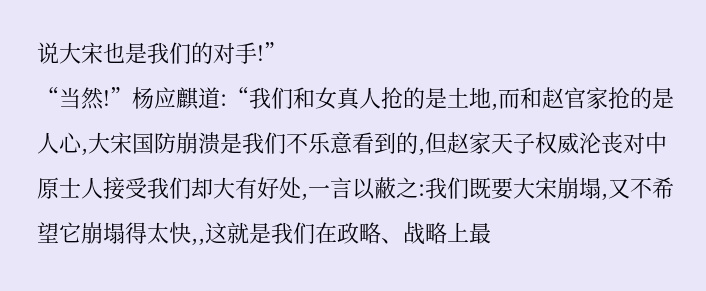说大宋也是我们的对手!”
“当然!”杨应麒道:“我们和女真人抢的是土地,而和赵官家抢的是人心,大宋国防崩溃是我们不乐意看到的,但赵家天子权威沦丧对中原士人接受我们却大有好处,一言以蔽之:我们既要大宋崩塌,又不希望它崩塌得太快,,这就是我们在政略、战略上最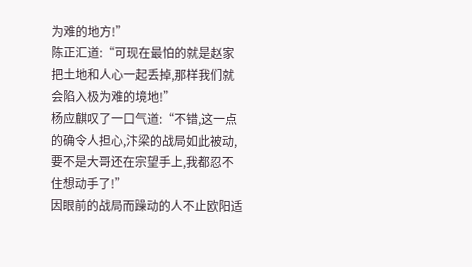为难的地方!”
陈正汇道:“可现在最怕的就是赵家把土地和人心一起丢掉,那样我们就会陷入极为难的境地!”
杨应麒叹了一口气道:“不错,这一点的确令人担心,汴梁的战局如此被动,要不是大哥还在宗望手上,我都忍不住想动手了!”
因眼前的战局而躁动的人不止欧阳适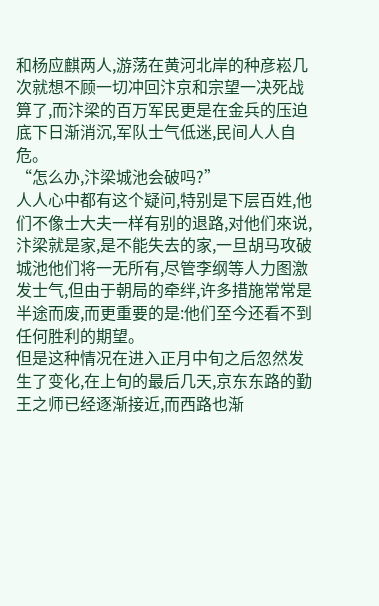和杨应麒两人,游荡在黄河北岸的种彦崧几次就想不顾一切冲回汴京和宗望一决死战算了,而汴梁的百万军民更是在金兵的压迫底下日渐消沉,军队士气低迷,民间人人自危。
“怎么办,汴梁城池会破吗?”
人人心中都有这个疑问,特别是下层百姓,他们不像士大夫一样有别的退路,对他们來说,汴梁就是家,是不能失去的家,一旦胡马攻破城池他们将一无所有,尽管李纲等人力图激发士气,但由于朝局的牵绊,许多措施常常是半途而废,而更重要的是:他们至今还看不到任何胜利的期望。
但是这种情况在进入正月中旬之后忽然发生了变化,在上旬的最后几天,京东东路的勤王之师已经逐渐接近,而西路也渐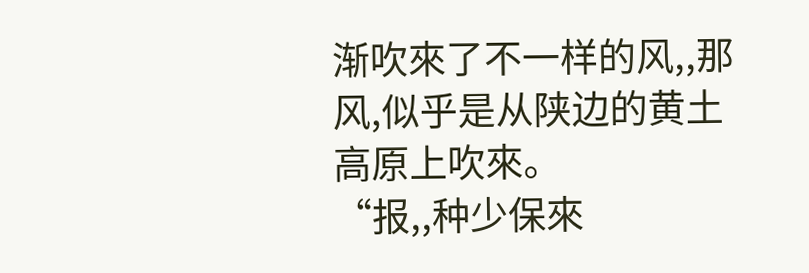渐吹來了不一样的风,,那风,似乎是从陕边的黄土高原上吹來。
“报,,种少保來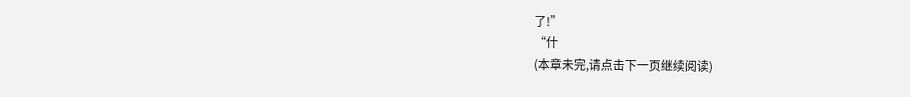了!”
“什
(本章未完,请点击下一页继续阅读)